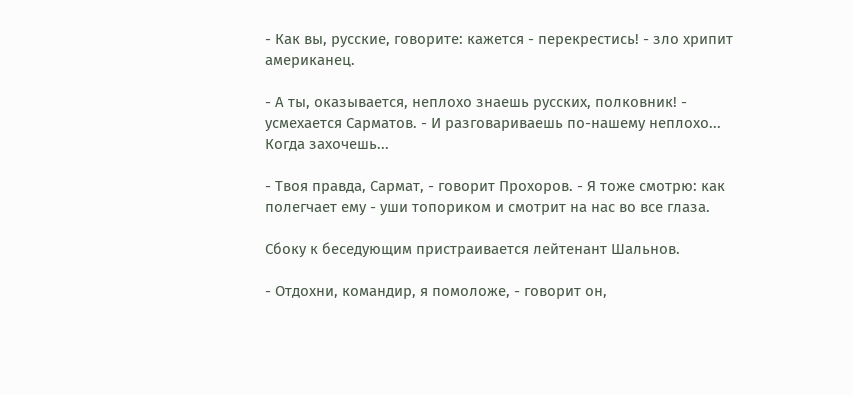- Как вы, русские, говорите: кажется - перекрестись! - зло хрипит американец.

- А ты, оказывается, неплохо знаешь русских, полковник! - усмехается Сарматов. - И разговариваешь по-нашему неплохо... Когда захочешь...

- Твоя правда, Сармат, - говорит Прохоров. - Я тоже смотрю: как полегчает ему - уши топориком и смотрит на нас во все глаза.

Сбоку к беседующим пристраивается лейтенант Шальнов.

- Отдохни, командир, я помоложе, - говорит он,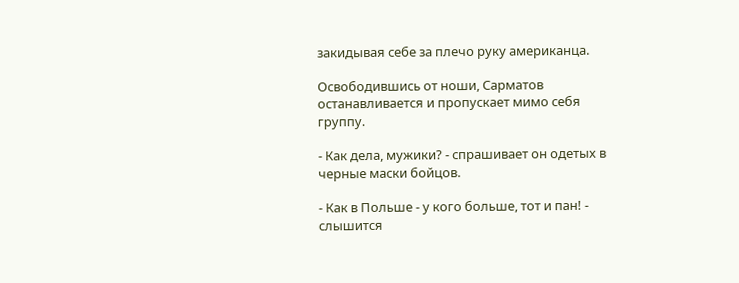закидывая себе за плечо руку американца.

Освободившись от ноши, Сарматов останавливается и пропускает мимо себя группу.

- Как дела, мужики? - спрашивает он одетых в черные маски бойцов.

- Как в Польше - у кого больше, тот и пан! - слышится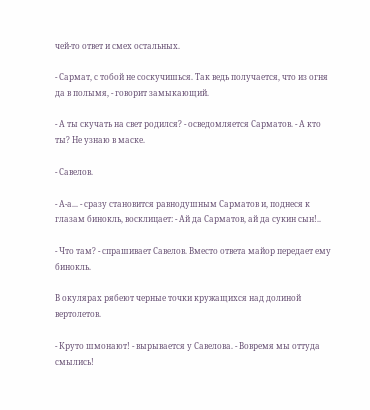чей-то ответ и смех остальных.

- Сармат, с тобой не соскучишься. Так ведь получается, что из огня да в полымя, - говорит замыкающий.

- А ты скучать на свет родился? - осведомляется Сарматов. - А кто ты? Не узнаю в маске.

- Савелов.

- А-а... - сразу становится равнодушным Сарматов и, поднеся к глазам бинокль, восклицает: - Ай да Сарматов, ай да сукин сын!..

- Что там? - спрашивает Савелов. Вместо ответа майор передает ему бинокль.

В окулярах рябеют черные точки кружащихся над долиной вертолетов.

- Круто шмонают! - вырывается у Савелова. - Вовремя мы оттуда смылись!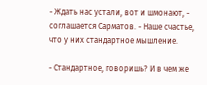- Ждать нас устали, вот и шмонают, - соглашается Сарматов. - Наше счастье, что у них стандартное мышление.

- Стандартное, говоришь? И в чем же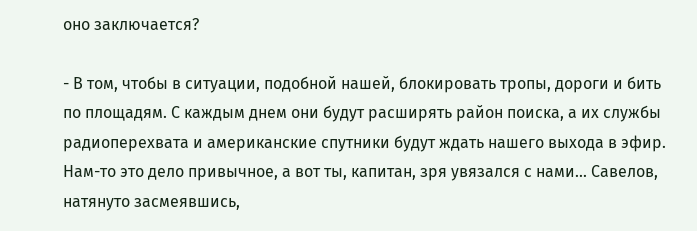оно заключается?

- В том, чтобы в ситуации, подобной нашей, блокировать тропы, дороги и бить по площадям. С каждым днем они будут расширять район поиска, а их службы радиоперехвата и американские спутники будут ждать нашего выхода в эфир. Нам-то это дело привычное, а вот ты, капитан, зря увязался с нами... Савелов, натянуто засмеявшись,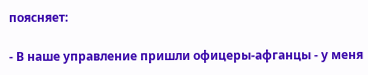поясняет:

- В наше управление пришли офицеры-афганцы - у меня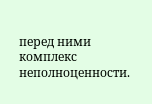перед ними комплекс неполноценности.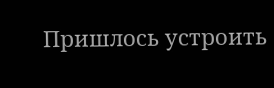Пришлось устроить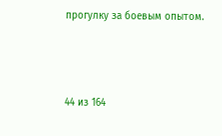прогулку за боевым опытом.



44 из 164